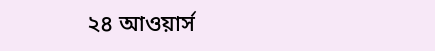২৪ আওয়ার্স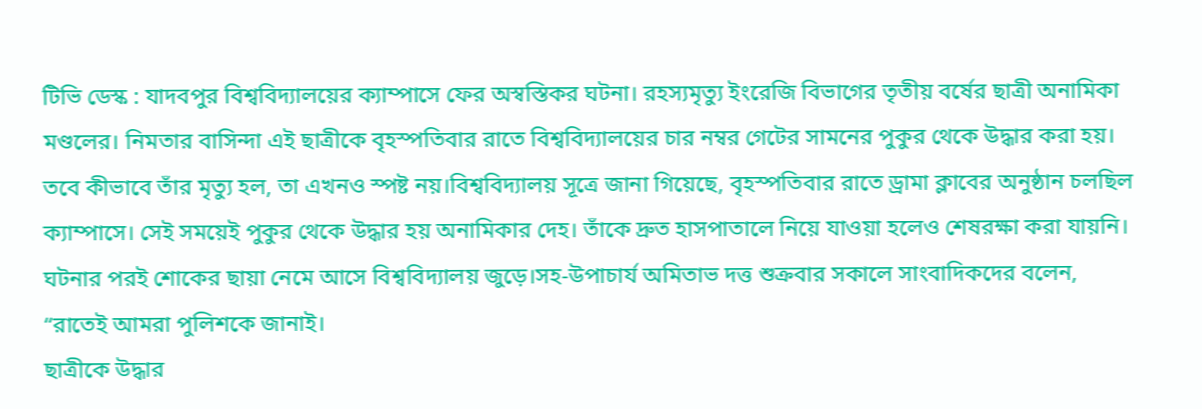টিভি ডেস্ক : যাদবপুর বিশ্ববিদ্যালয়ের ক্যাম্পাসে ফের অস্বস্তিকর ঘটনা। রহস্যমৃত্যু ইংরেজি বিভাগের তৃতীয় বর্ষের ছাত্রী অনামিকা মণ্ডলের। নিমতার বাসিন্দা এই ছাত্রীকে বৃহস্পতিবার রাতে বিশ্ববিদ্যালয়ের চার নম্বর গেটের সামনের পুকুর থেকে উদ্ধার করা হয়। তবে কীভাবে তাঁর মৃত্যু হল, তা এখনও স্পষ্ট নয়।বিশ্ববিদ্যালয় সূত্রে জানা গিয়েছে, বৃহস্পতিবার রাতে ড্রামা ক্লাবের অনুষ্ঠান চলছিল ক্যাম্পাসে। সেই সময়েই পুকুর থেকে উদ্ধার হয় অনামিকার দেহ। তাঁকে দ্রুত হাসপাতালে নিয়ে যাওয়া হলেও শেষরক্ষা করা যায়নি। ঘটনার পরই শোকের ছায়া নেমে আসে বিশ্ববিদ্যালয় জুড়ে।সহ-উপাচার্য অমিতাভ দত্ত শুক্রবার সকালে সাংবাদিকদের বলেন, “রাতেই আমরা পুলিশকে জানাই।
ছাত্রীকে উদ্ধার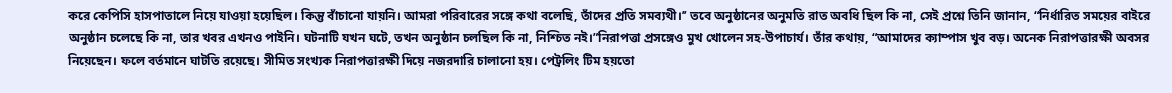করে কেপিসি হাসপাতালে নিয়ে যাওয়া হয়েছিল। কিন্তু বাঁচানো যায়নি। আমরা পরিবারের সঙ্গে কথা বলেছি, তাঁদের প্রতি সমব্যথী।’’ তবে অনুষ্ঠানের অনুমতি রাত অবধি ছিল কি না, সেই প্রশ্নে তিনি জানান, “নির্ধারিত সময়ের বাইরে অনুষ্ঠান চলেছে কি না, তার খবর এখনও পাইনি। ঘটনাটি যখন ঘটে, তখন অনুষ্ঠান চলছিল কি না, নিশ্চিত নই।”নিরাপত্তা প্রসঙ্গেও মুখ খোলেন সহ-উপাচার্য। তাঁর কথায়, “আমাদের ক্যাম্পাস খুব বড়। অনেক নিরাপত্তারক্ষী অবসর নিয়েছেন। ফলে বর্তমানে ঘাটতি রয়েছে। সীমিত সংখ্যক নিরাপত্তারক্ষী দিয়ে নজরদারি চালানো হয়। পেট্রলিং টিম হয়তো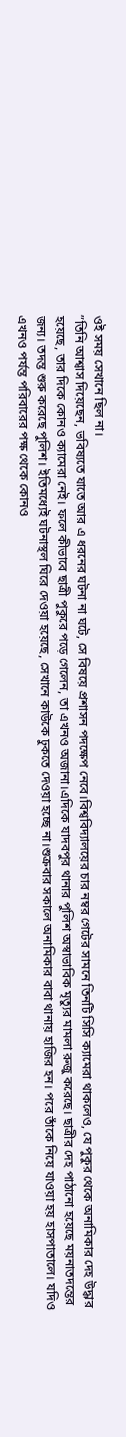ওই সময় সেখানে ছিল না।
”তিনি আশ্বাস দিয়েছেন, ভবিষ্যতে যাতে আর এ ধরনের ঘটনা না ঘটে, সে বিষয়ে প্রশাসন পদক্ষেপ নেবে।বিশ্ববিদ্যালয়ের চার নম্বর গেটের সামনে তিনটি সিসি ক্যামেরা থাকলেও, যে পুকুর থেকে অনামিকার দেহ উদ্ধার হয়েছে, তার দিকে কোনও ক্যামেরা নেই। ফলে কীভাবে ছাত্রী পুকুরে পড়ে গেলেন, তা এখনও অজানা।এদিকে যাদবপুর থানার পুলিশ অস্বাভাবিক মৃত্যুর মামলা রুজু করেছে। ছাত্রীর দেহ পাঠানো হয়েছে ময়নাতদন্তের জন্য। তদন্ত শুরু করেছে পুলিশ। ইতিমধ্যেই ঘটনাস্থল ঘিরে দেওয়া হয়েছে, সেখানে কাউকে ঢুকতে দেওয়া হচ্ছে না।শুক্রবার সকালে অনামিকার বাবা থানায় হাজির হন। পরে তাঁকে নিয়ে যাওয়া হয় হাসপাতালে। যদিও এখনও পর্যন্ত পরিবারের পক্ষ থেকে কোনও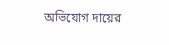অভিযোগ দায়ের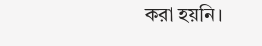করা হয়নি।